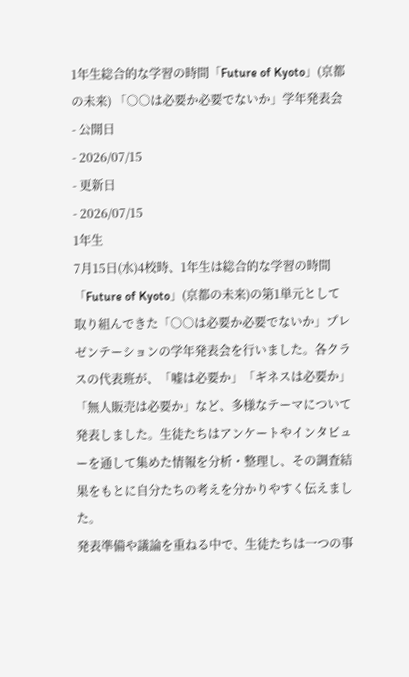1年生総合的な学習の時間「Future of Kyoto」(京都の未来) 「○○は必要か必要でないか」学年発表会
- 公開日
- 2026/07/15
- 更新日
- 2026/07/15
1年生
7月15日(水)4校時、1年生は総合的な学習の時間「Future of Kyoto」(京都の未来)の第1単元として取り組んできた「○○は必要か必要でないか」プレゼンテーションの学年発表会を行いました。各クラスの代表班が、「嘘は必要か」「ギネスは必要か」「無人販売は必要か」など、多様なテーマについて発表しました。生徒たちはアンケートやインタビューを通して集めた情報を分析・整理し、その調査結果をもとに自分たちの考えを分かりやすく伝えました。
発表準備や議論を重ねる中で、生徒たちは一つの事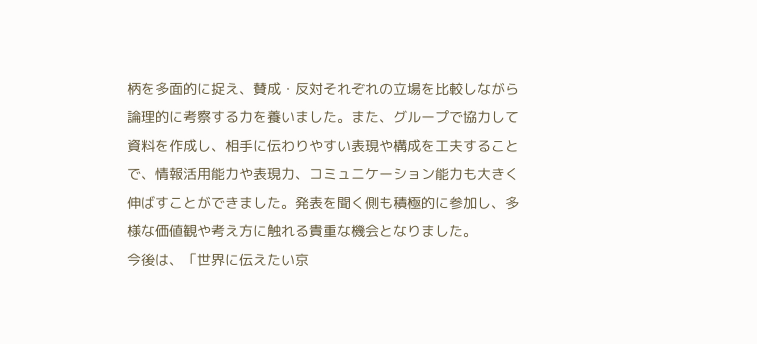柄を多面的に捉え、賛成・反対それぞれの立場を比較しながら論理的に考察する力を養いました。また、グループで協力して資料を作成し、相手に伝わりやすい表現や構成を工夫することで、情報活用能力や表現力、コミュニケーション能力も大きく伸ばすことができました。発表を聞く側も積極的に参加し、多様な価値観や考え方に触れる貴重な機会となりました。
今後は、「世界に伝えたい京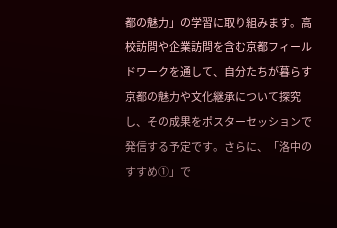都の魅力」の学習に取り組みます。高校訪問や企業訪問を含む京都フィールドワークを通して、自分たちが暮らす京都の魅力や文化継承について探究し、その成果をポスターセッションで発信する予定です。さらに、「洛中のすすめ①」で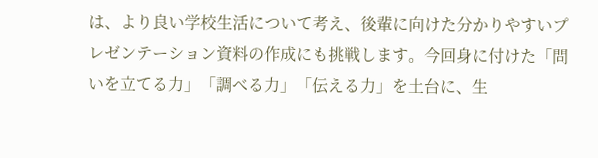は、より良い学校生活について考え、後輩に向けた分かりやすいプレゼンテーション資料の作成にも挑戦します。今回身に付けた「問いを立てる力」「調べる力」「伝える力」を土台に、生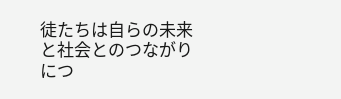徒たちは自らの未来と社会とのつながりにつ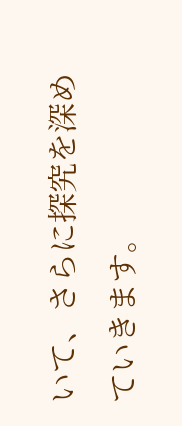いて、さらに探究を深めていきます。